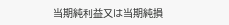当期純利益又は当期純損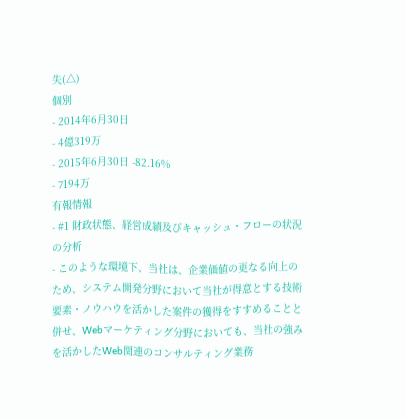失(△)
個別
- 2014年6月30日
- 4億319万
- 2015年6月30日 -82.16%
- 7194万
有報情報
- #1 財政状態、経営成績及びキャッシュ・フローの状況の分析
- このような環境下、当社は、企業価値の更なる向上のため、システム開発分野において当社が得意とする技術要素・ノウハウを活かした案件の獲得をすすめることと併せ、Webマーケティング分野においても、当社の強みを活かしたWeb関連のコンサルティング業務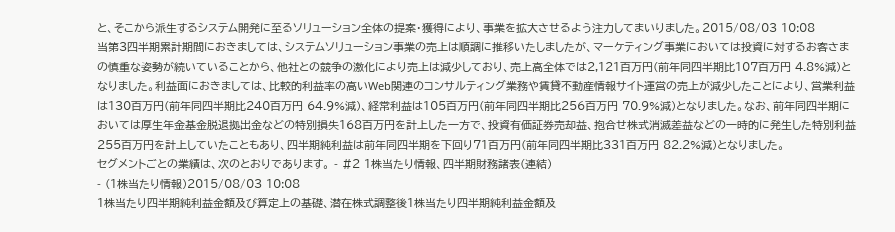と、そこから派生するシステム開発に至るソリューション全体の提案・獲得により、事業を拡大させるよう注力してまいりました。2015/08/03 10:08
当第3四半期累計期間におきましては、システムソリューション事業の売上は順調に推移いたしましたが、マーケティング事業においては投資に対するお客さまの慎重な姿勢が続いていることから、他社との競争の激化により売上は減少しており、売上高全体では2,121百万円(前年同四半期比107百万円 4.8%減)となりました。利益面におきましては、比較的利益率の高いWeb関連のコンサルティング業務や賃貸不動産情報サイト運営の売上が減少したことにより、営業利益は130百万円(前年同四半期比240百万円 64.9%減)、経常利益は105百万円(前年同四半期比256百万円 70.9%減)となりました。なお、前年同四半期においては厚生年金基金脱退拠出金などの特別損失168百万円を計上した一方で、投資有価証券売却益、抱合せ株式消滅差益などの一時的に発生した特別利益255百万円を計上していたこともあり、四半期純利益は前年同四半期を下回り71百万円(前年同四半期比331百万円 82.2%減)となりました。
セグメントごとの業績は、次のとおりであります。 - #2 1株当たり情報、四半期財務諸表(連結)
- (1株当たり情報)2015/08/03 10:08
1株当たり四半期純利益金額及び算定上の基礎、潜在株式調整後1株当たり四半期純利益金額及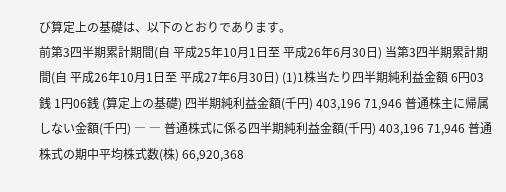び算定上の基礎は、以下のとおりであります。
前第3四半期累計期間(自 平成25年10月1日至 平成26年6月30日) 当第3四半期累計期間(自 平成26年10月1日至 平成27年6月30日) (1)1株当たり四半期純利益金額 6円03銭 1円06銭 (算定上の基礎) 四半期純利益金額(千円) 403,196 71,946 普通株主に帰属しない金額(千円) ― ― 普通株式に係る四半期純利益金額(千円) 403,196 71,946 普通株式の期中平均株式数(株) 66,920,368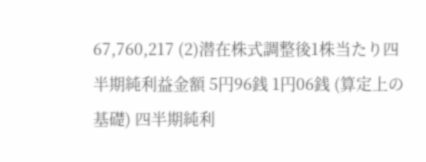67,760,217 (2)潜在株式調整後1株当たり四半期純利益金額 5円96銭 1円06銭 (算定上の基礎) 四半期純利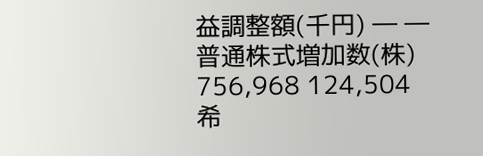益調整額(千円) ― ― 普通株式増加数(株) 756,968 124,504 希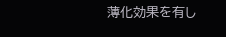薄化効果を有し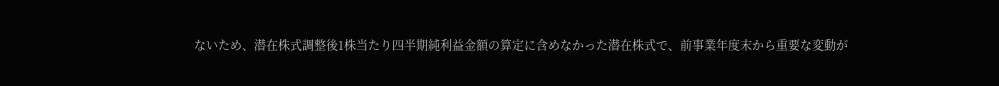ないため、潜在株式調整後1株当たり四半期純利益金額の算定に含めなかった潜在株式で、前事業年度末から重要な変動が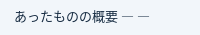あったものの概要 ― ―